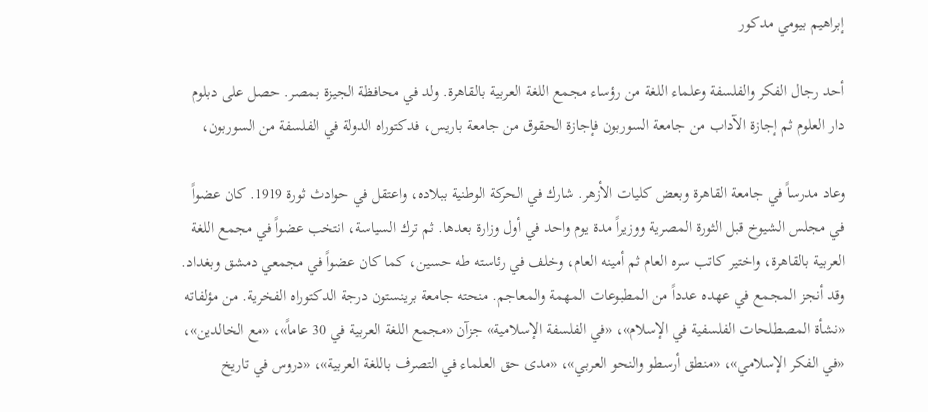إبراهيم بيومي مدكور

أحد رجال الفكر والفلسفة وعلماء اللغة من رؤساء مجمع اللغة العربية بالقاهرة. ولد في محافظة الجيزة بمصر. حصل على دبلوم دار العلوم ثم إجازة الآداب من جامعة السوربون فإجازة الحقوق من جامعة باريس، فدكتوراه الدولة في الفلسفة من السوربون،

وعاد مدرساً في جامعة القاهرة وبعض كليات الأزهر. شارك في الحركة الوطنية ببلاده، واعتقل في حوادث ثورة 1919. كان عضواً في مجلس الشيوخ قبل الثورة المصرية ووزيراً مدة يوم واحد في أول وزارة بعدها. ثم ترك السياسة، انتخب عضواً في مجمع اللغة العربية بالقاهرة، واختير كاتب سره العام ثم أمينه العام، وخلف في رئاسته طه حسين، كما كان عضواً في مجمعي دمشق وبغداد. وقد أنجز المجمع في عهده عدداً من المطبوعات المهمة والمعاجم. منحته جامعة برينستون درجة الدكتوراه الفخرية. من مؤلفاته «نشأة المصطلحات الفلسفية في الإسلام»، «في الفلسفة الإسلامية» جزآن «مجمع اللغة العربية في 30 عاماً»، «مع الخالدين»، «في الفكر الإسلامي»، «منطق أرسطو والنحو العربي»، «مدى حق العلماء في التصرف باللغة العربية»، «دروس في تاريخ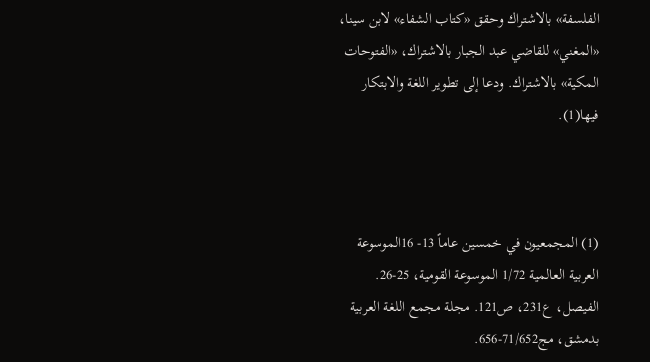الفلسفة» بالاشتراك وحقق «كتاب الشفاء» لابن سينا، «المغني» للقاضي عبد الجبار بالاشتراك، «الفتوحات المكية» بالاشتراك. ودعا إلى تطوير اللغة والابتكار فيها(1).



(1) المجمعيون في خمسين عاماً 13- 16الموسوعة العربية العالمية 1/72 الموسوعة القومية، 25-26. الفيصل، ع231، ص121. مجلة مجمع اللغة العربية بدمشق، مج71/652-656.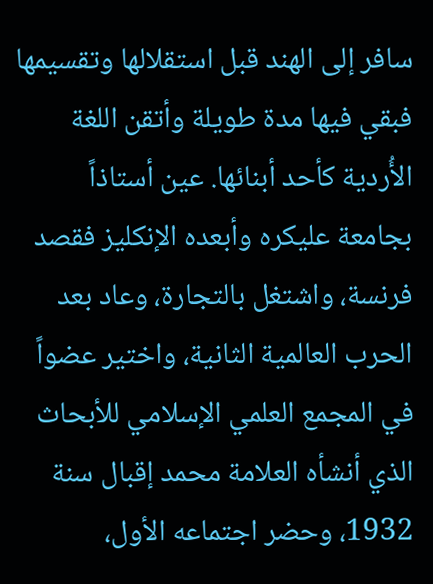سافر إلى الهند قبل استقلالها وتقسيمها فبقي فيها مدة طويلة وأتقن اللغة الأُردية كأحد أبنائها. عين أستاذاً بجامعة عليكره وأبعده الإنكليز فقصد فرنسة، واشتغل بالتجارة، وعاد بعد الحرب العالمية الثانية، واختير عضواً في المجمع العلمي الإسلامي للأبحاث الذي أنشأه العلامة محمد إقبال سنة 1932، وحضر اجتماعه الأول،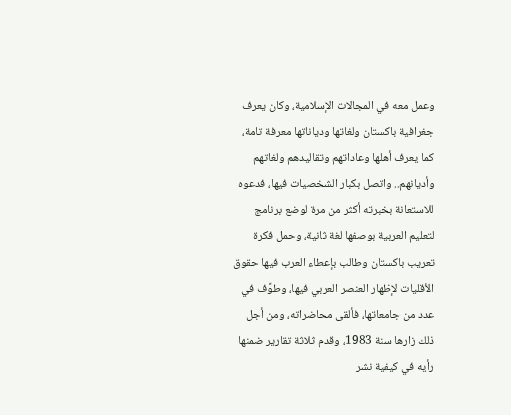وعمل معه في المجالات الإسلامية، وكان يعرف جغرافية باكستان ولغاتها ودياناتها معرفة تامة، كما يعرف أهلها وعاداتهم وتقاليدهم ولغاتهم وأديانهم.. واتصل بكبار الشخصيات فيها، فدعوه للاستعانة بخبرته أكثر من مرة لوضع برنامج لتعليم العربية بوصفها لغة ثانية، وحمل فكرة تعريب باكستان وطالب بإعطاء العرب فيها حقوق الأقليات لإظهار العنصر العربي فيها، وطوَّف في عدد من جامعاتها، فألقى محاضراته، ومن أجل ذلك زارها سنة 1983، وقدم ثلاثة تقارير ضمنها رأيه في كيفية نشر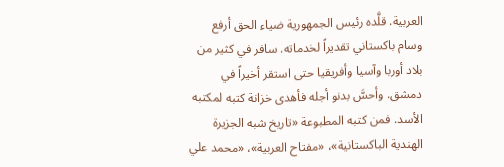العربية. قلَّده رئيس الجمهورية ضياء الحق أرفع وسام باكستاني تقديراً لخدماته. سافر في كثير من بلاد أوربا وآسيا وأفريقيا حتى استقر أخيراً في دمشق. وأحسَّ بدنو أجله فأهدى خزانة كتبه لمكتبه الأسد. فمن كتبه المطبوعة «تاريخ شبه الجزيرة الهندية الباكستانية»، «مفتاح العربية»، «محمد علي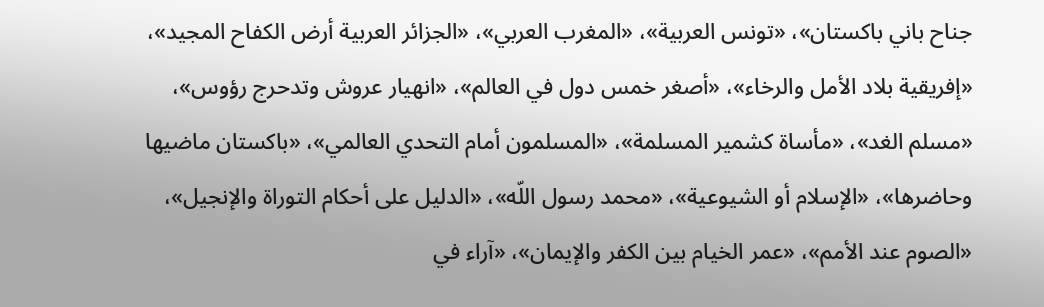جناح باني باكستان»، «تونس العربية»، «المغرب العربي»، «الجزائر العربية أرض الكفاح المجيد»، «إفريقية بلاد الأمل والرخاء»، «أصغر خمس دول في العالم»، «انهيار عروش وتدحرج رؤوس»، «مسلم الغد»، «مأساة كشمير المسلمة»، «المسلمون أمام التحدي العالمي»، «باكستان ماضيها وحاضرها»، «الإسلام أو الشيوعية»، «محمد رسول اللّه»، «الدليل على أحكام التوراة والإنجيل»، «الصوم عند الأمم»، «عمر الخيام بين الكفر والإيمان»، «آراء في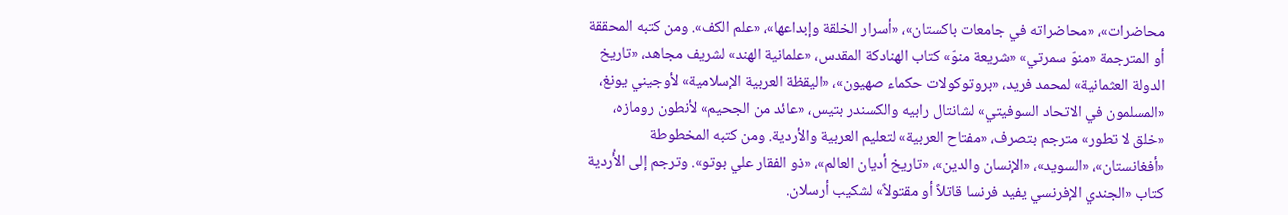محاضرات»، «محاضراته في جامعات باكستان»، «أسرار الخلقة وإبداعها»، «علم الكف». ومن كتبه المحققة أو المترجمة «منوّ سمرتي» «شريعة منوّ» كتاب الهنادكة المقدس، «علمانية الهند» لشريف مجاهد، «تاريخ الدولة العثمانية» لمحمد فريد، «بروتوكولات حكماء صهيون»، «اليقظة العربية الإسلامية» لأوجيني يونغ، «المسلمون في الاتحاد السوفيتي» لشانتال رابيه والكسندر بتيس، «عائد من الجحيم» لأنطون رومازه، «خلق لا تطور» مترجم بتصرف، «مفتاح العربية» لتعليم العربية والأردية. ومن كتبه المخطوطة «أفغانستان»، «السويد»، «الإنسان والدين»، «تاريخ أديان العالم»، «ذو الفقار علي بوتو». وترجم إلى الأُردية كتاب «الجندي الإفرنسي يفيد فرنسا قاتلاً أو مقتولاً» لشكيب أرسلان.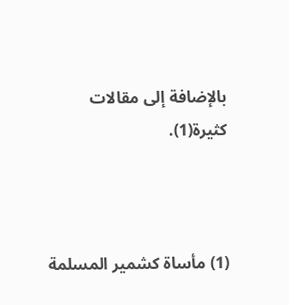بالإضافة إلى مقالات كثيرة(1).



(1) مأساة كشمير المسلمة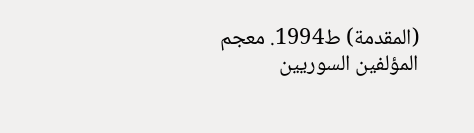(المقدمة) ط1994. معجم المؤلفين السوريين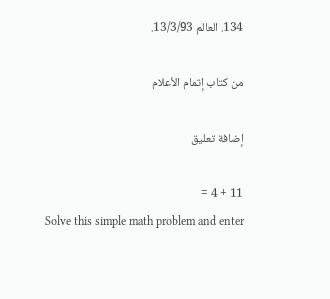134. العالم 13/3/93.

من كتاب إتمام الأعلام

إضافة تعليق

11 + 4 =
Solve this simple math problem and enter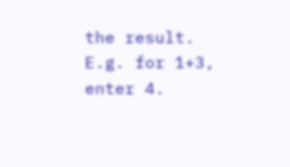the result. E.g. for 1+3, enter 4.